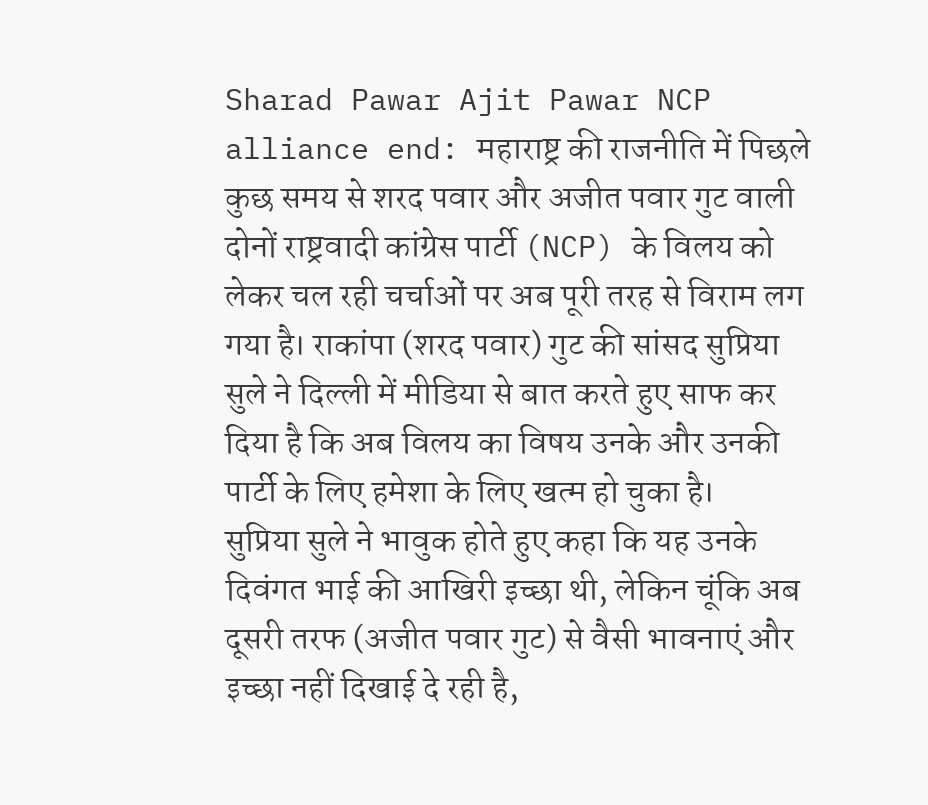Sharad Pawar Ajit Pawar NCP alliance end: महाराष्ट्र की राजनीति में पिछले कुछ समय से शरद पवार और अजीत पवार गुट वाली दोनों राष्ट्रवादी कांग्रेस पार्टी (NCP) के विलय को लेकर चल रही चर्चाओं पर अब पूरी तरह से विराम लग गया है। राकांपा (शरद पवार) गुट की सांसद सुप्रिया सुले ने दिल्ली में मीडिया से बात करते हुए साफ कर दिया है कि अब विलय का विषय उनके और उनकी पार्टी के लिए हमेशा के लिए खत्म हो चुका है।
सुप्रिया सुले ने भावुक होते हुए कहा कि यह उनके दिवंगत भाई की आखिरी इच्छा थी, लेकिन चूंकि अब दूसरी तरफ (अजीत पवार गुट) से वैसी भावनाएं और इच्छा नहीं दिखाई दे रही है,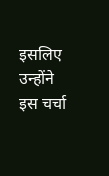इसलिए उन्होंने इस चर्चा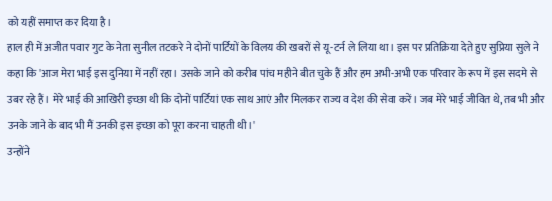को यहीं समाप्त कर दिया है।
हाल ही में अजीत पवार गुट के नेता सुनील तटकरे ने दोनों पार्टियों के विलय की खबरों से यू-टर्न ले लिया था। इस पर प्रतिक्रिया देते हुए सुप्रिया सुले ने कहा कि 'आज मेरा भाई इस दुनिया में नहीं रहा। उसके जाने को करीब पांच महीने बीत चुके हैं और हम अभी-अभी एक परिवार के रूप में इस सदमे से उबर रहे हैं। मेरे भाई की आखिरी इच्छा थी कि दोनों पार्टियां एक साथ आएं और मिलकर राज्य व देश की सेवा करें। जब मेरे भाई जीवित थे, तब भी और उनके जाने के बाद भी मैं उनकी इस इच्छा को पूरा करना चाहती थी।'
उन्होंने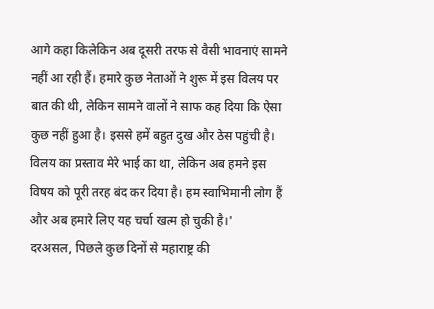आगे कहा किलेकिन अब दूसरी तरफ से वैसी भावनाएं सामने नहीं आ रही हैं। हमारे कुछ नेताओं ने शुरू में इस विलय पर बात की थी, लेकिन सामने वालों ने साफ कह दिया कि ऐसा कुछ नहीं हुआ है। इससे हमें बहुत दुख और ठेस पहुंची है। विलय का प्रस्ताव मेरे भाई का था, लेकिन अब हमने इस विषय को पूरी तरह बंद कर दिया है। हम स्वाभिमानी लोग हैं और अब हमारे लिए यह चर्चा खत्म हो चुकी है।'
दरअसल, पिछले कुछ दिनों से महाराष्ट्र की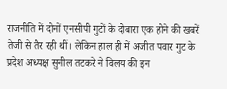राजनीति में दोनों एनसीपी गुटों के दोबारा एक होने की खबरें तेजी से तैर रही थीं। लेकिन हाल ही में अजीत पवार गुट के प्रदेश अध्यक्ष सुनील तटकरे ने विलय की इन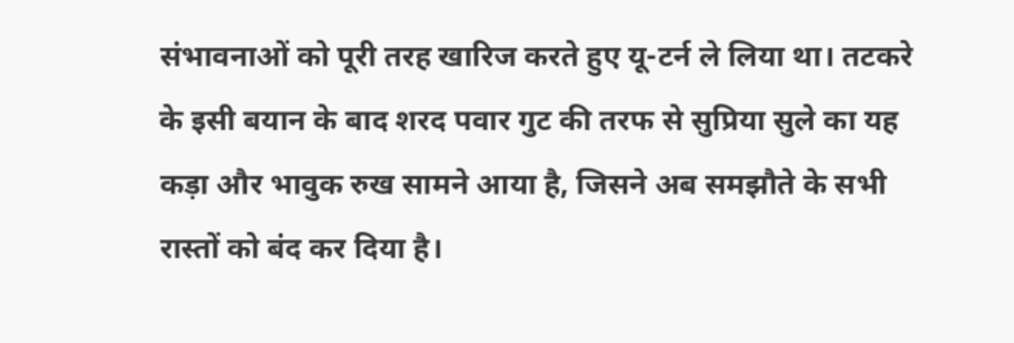संभावनाओं को पूरी तरह खारिज करते हुए यू-टर्न ले लिया था। तटकरे के इसी बयान के बाद शरद पवार गुट की तरफ से सुप्रिया सुले का यह कड़ा और भावुक रुख सामने आया है, जिसने अब समझौते के सभी रास्तों को बंद कर दिया है।